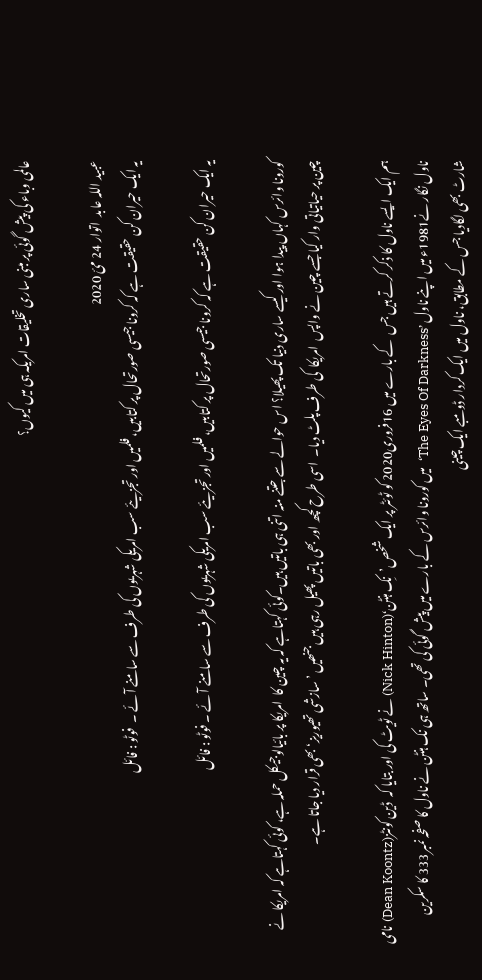عالمی وباء کی پیش گوئی پر مبنی ساری تخلیقات امریکہ ہی میں کیوں؟

عبید اللہ عابد  اتوار 24 مئ 2020
یہ ایک حیران کن حقیقت ہے کہ کرونا جیسی صورتحال پر کتابیں، فلمیں اور تجزیئے سب امریکی شہریوں کی طرف سے سامنے آئے ۔  فوٹو : فائل

یہ ایک حیران کن حقیقت ہے کہ کرونا جیسی صورتحال پر کتابیں، فلمیں اور تجزیئے سب امریکی شہریوں کی طرف سے سامنے آئے ۔ فوٹو : فائل

کورونا وائرس کہاں پیدا ہوا اور کیسے ساری دنیا تک پھیلا؟ اس حوالے سے جتنے منہ اتنی ہی باتیں ہیں۔کوئی کہتاہے کہ یہ چین کا  امریکا پر بائیالوجیکل حملہ ہے، کوئی کہتاہے کہ امریکا نے چین پر حیاتیاتی وار کیا جسے چین نے واپس  امریکا  کی طرف پلٹ دیا۔  اسی طرح کچھ اور بھی باتیں پھیل رہی ہیں جنھیں ’سازشی تھیوریز‘ بھی قرار دیا جاتا ہے۔

ہم ایک ایسے ناول کا ذکر کرتے ہیں جس  کے بارے میں 16فروری2020 کو ٹوئٹر پر ایک شخص’نِک ہنٹن‘(Nick Hinton) نے ٹویٹ کی اور بتایا کہ  ڈین کونٹز(Dean Koontz) نامی ناول نگار نے1981ء میں اپنے ناول ’The Eyes Of Darkness‘  میں کورونا وائرس کے بارے میں پیش گوئی کی تھی۔ ساتھ ہی نک ہنٹن نے ناول کا صفحہ نمبر333 کا سکرین شارٹ بھی لگادیا جس کے مطابق، ناول میں ایک کردار ڈومبے ایک چینی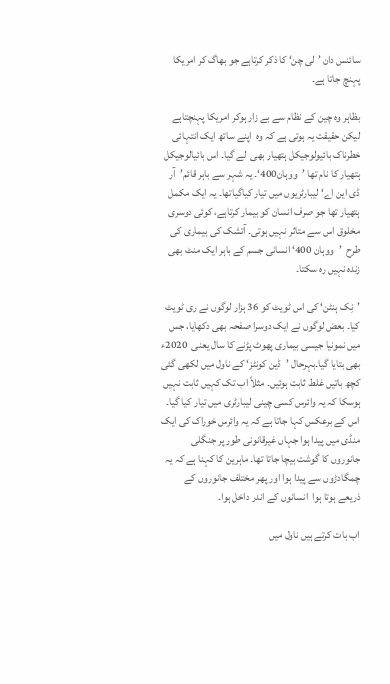سائنس دان ’لی چن‘ کا ذکر کرتاہے جو بھاگ کر امریکا پہنچ جاتا ہے۔

بظاہر وہ چین کے نظام سے بے زار ہوکر امریکا پہنچتاہے لیکن حقیقت یہ ہوتی ہے کہ وہ  اپنے ساتھ ایک انتہائی خطرناک بائیولوجیکل ہتھیار بھی  لے گیا۔ اس بائیالوجیکل ہتھیار کا نام تھا ’ووہان400‘۔ یہ شہر سے باہر قائم’آر ڈی این اے‘ لیبارٹریوں میں تیار کیاگیاتھا۔ یہ ایک مکمل ہتھیار تھا جو صرف انسان کو بیمار کرتاہے، کوئی دوسری مخلوق اس سے متاثر نہیں ہوتی۔ آتشک کی بیماری کی طرح  ’ووہان 400‘ انسانی جسم کے باہر ایک منٹ بھی زندہ نہیں رہ سکتا۔

’نِک ہنٹن‘ کی اس ٹویٹ کو 36 ہزار لوگوں نے ری ٹویٹ کیا۔ بعض لوگوں نے ایک دوسرا صفحہ بھی دکھایا، جس میں نمونیا جیسی بیماری پھوٹ پڑنے کا سال یعنی  2020ء بھی بتایا گیا۔بہرحال ’ڈین کونٹز‘ کے ناول میں لکھی گئی کچھ باتیں غلط ثابت ہوئیں۔ مثلاً اب تک کہیں ثابت نہیں ہوسکا کہ یہ وائرس کسی چینی لیبارٹری میں تیار کیا گیا۔ اس کے برعکس کہا جاتا ہے کہ یہ وائرس خوراک کی ایک منڈی میں پیدا ہوا جہاں غیرقانونی طور پر جنگلی جانوروں کا گوشت بیچا جاتا تھا۔ ماہرین کا کہنا ہے کہ یہ چمگادڑوں سے پیدا ہوا اور پھر مختلف جانوروں کے ذریعے ہوتا ہوا  انسانوں کے اندر داخل ہوا۔

اب بات کرتے ہیں ناول میں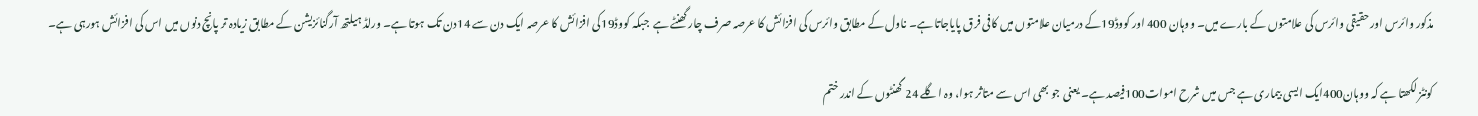مذکور وائرس اور حقیقی وائرس کی علامتوں کے بارے میں۔ ووہان 400 اور کووڈ19کے درمیان علامتوں میں کافی فرق پایاجاتا ہے۔ ناول کے مطابق وائرس کی افزائش کا عرصہ صرف چار گھنٹے ہے  جبکہ کووڈ19کی افزائش کا عرصہ ایک دن سے 14دن تک ہوتا ہے۔ ورلڈ ہیلتھ آرگنائزیشن کے مطابق زیادہ تر پانچ دنوں میں اس کی افزائش ہورہی ہے۔

کونٹز لکھتا ہے کہ ووہان400ایک ایسی بیماری ہے جس میں شرح اموات100فیصد ہے۔ یعنی جو بھی اس سے متاثر ہوا، وہ اگلے 24 گھنٹوں کے اندر ختم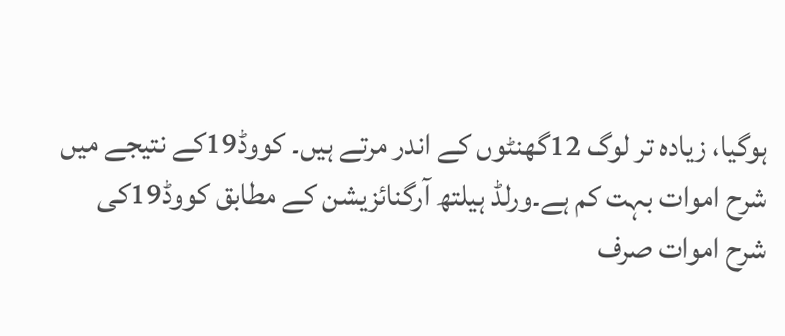ہوگیا، زیادہ تر لوگ 12گھنٹوں کے اندر مرتے ہیں۔ کووڈ19کے نتیجے میں شرح اموات بہت کم ہے۔ورلڈ ہیلتھ آرگنائزیشن کے مطابق کووڈ19کی شرح اموات صرف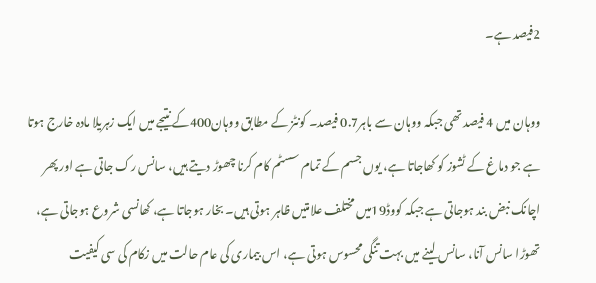2فیصد ہے۔

ووہان میں 4 فیصد تھی جبکہ ووہان سے باہر0.7 فیصد۔ کونٹز کے مطابق ووہان400کے نتیجے میں ایک زہریلا مادہ خارج ہوتا ہے جو دماغ کے ٹشوز کو کھاجاتا ہے، یوں جسم کے تمام سسٹم کام کرنا چھوڑ دیتے ہیں، سانس رک جاتی ہے اور پھر اچانک نبض بند ہوجاتی ہے جبکہ کووڈ19میں مختلف علامتیں ظاہر ہوتی ہیں۔ بخار ہوجاتا ہے، کھانسی شروع ہوجاتی ہے، تھوڑا سانس آنا، سانس لینے میں بہت تنگی محسوس ہوتی ہے، اس بیماری کی عام حالت میں زکام کی سی کیفیت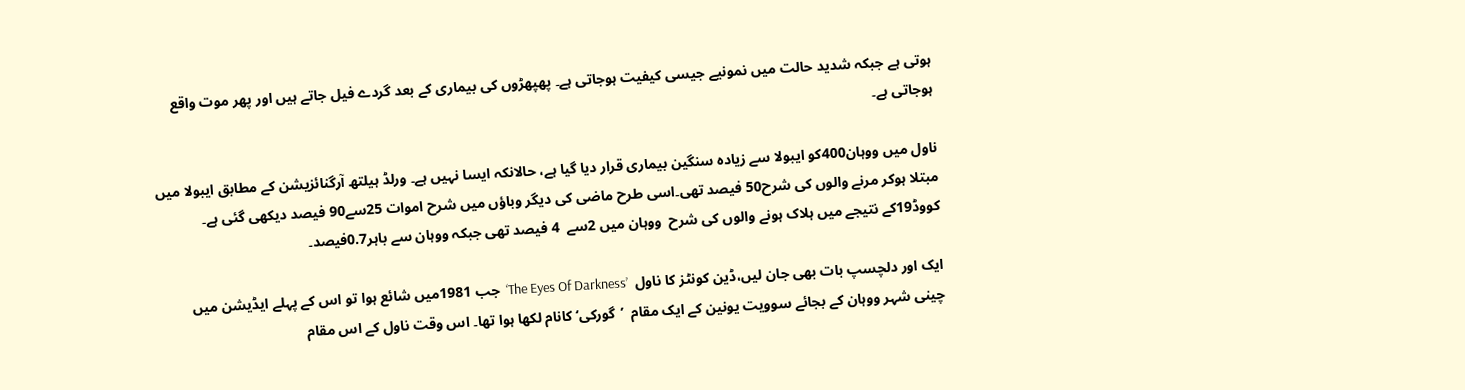ہوتی ہے جبکہ شدید حالت میں نمونیے جیسی کیفیت ہوجاتی ہے۔ پھپھڑوں کی بیماری کے بعد گردے فیل جاتے ہیں اور پھر موت واقع ہوجاتی ہے۔

ناول میں ووہان400کو ایبولا سے زیادہ سنگین بیماری قرار دیا گیا ہے، حالانکہ ایسا نہیں ہے۔ ورلڈ ہیلتھ آرگنائزیشن کے مطابق ایبولا میں مبتلا ہوکر مرنے والوں کی شرح50 فیصد تھی۔اسی طرح ماضی کی دیگر وباؤں میں شرح اموات 25سے90 فیصد دیکھی گئی ہے۔ کووڈ19کے نتیجے میں ہلاک ہونے والوں کی شرح  ووہان میں 2سے  4 فیصد تھی جبکہ ووہان سے باہر0.7فیصد۔

ایک اور دلچسپ بات بھی جان لیں،ڈین کونٹز کا ناول  ’The Eyes Of Darkness‘  جب 1981میں شائع ہوا تو اس کے پہلے ایڈیشن میں  چینی شہر ووہان کے بجائے سوویت یونین کے ایک مقام  ’گورکی‘ کانام لکھا ہوا تھا۔ اس وقت ناول کے اس مقام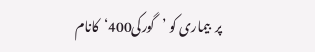پر  بیماری کو ’گورکی400‘کانام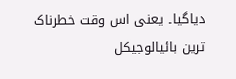دیاگیا۔ یعنی اس وقت خطرناک ترین بائیالوجیکل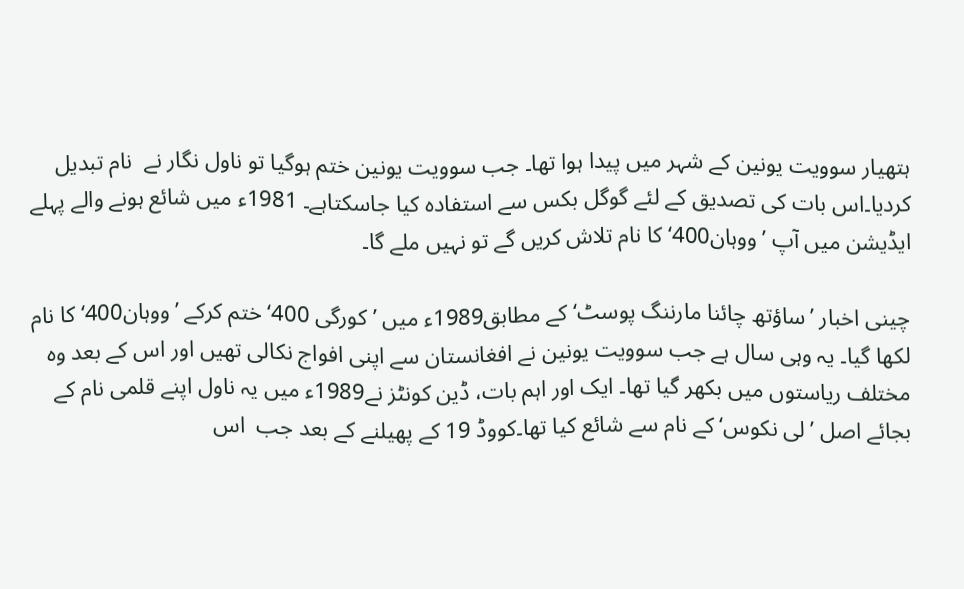ہتھیار سوویت یونین کے شہر میں پیدا ہوا تھا۔ جب سوویت یونین ختم ہوگیا تو ناول نگار نے  نام تبدیل کردیا۔اس بات کی تصدیق کے لئے گوگل بکس سے استفادہ کیا جاسکتاہے۔ 1981ء میں شائع ہونے والے پہلے ایڈیشن میں آپ ’ووہان400‘ کا نام تلاش کریں گے تو نہیں ملے گا۔

چینی اخبار ’ساؤتھ چائنا مارننگ پوسٹ‘ کے مطابق1989ء میں ’کورگی 400‘ ختم کرکے ’ووہان400‘ کا نام لکھا گیا۔ یہ وہی سال ہے جب سوویت یونین نے افغانستان سے اپنی افواج نکالی تھیں اور اس کے بعد وہ مختلف ریاستوں میں بکھر گیا تھا۔ ایک اور اہم بات، ڈین کونٹز نے1989ء میں یہ ناول اپنے قلمی نام کے بجائے اصل ’لی نکوس‘ کے نام سے شائع کیا تھا۔کووڈ 19 کے پھیلنے کے بعد جب  اس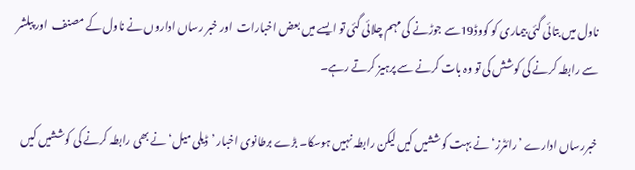ناول میں بتائی گئی بیماری کو کووڈ19سے جوڑنے کی مہم چلائی گئی تو ایسے میں بعض اخبارات  اور خبر رساں اداروں نے ناول کے مصنف  اور پبلشر سے رابطہ کرنے کی کوشش کی تو وہ بات کرنے سے پرہیز کرتے رہے۔

خبررساں ادارے ’رائٹرز‘ نے بہت کوششیں کیں لیکن رابطہ نہیں ہوسکا۔ بڑے برطانوی اخبار ’ڈیلی میل‘ نے بھی رابطہ کرنے کی کوششیں کیں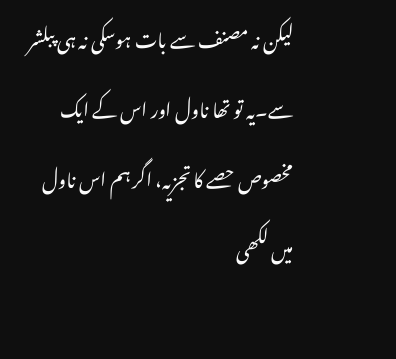لیکن نہ مصنف سے بات ہوسکی نہ ہی پبلشر سے۔یہ تو تھا ناول اور اس کے ایک مخصوص حصے کا تجزیہ، اگر ہم اس ناول میں لکھی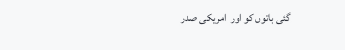گئی باتوں کو اور  امریکی صدر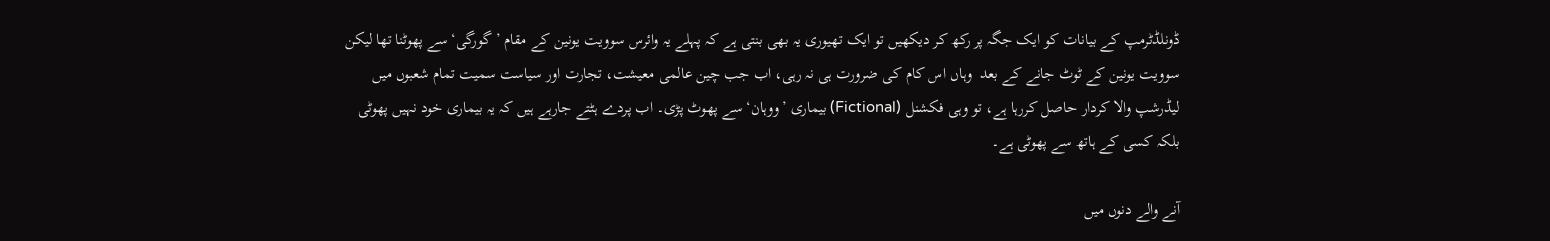ڈونلڈٹرمپ کے بیانات کو ایک جگہ پر رکھ کر دیکھیں تو ایک تھیوری یہ بھی بنتی ہے کہ پہلے یہ وائرس سوویت یونین کے مقام ’گورگی‘ سے پھوٹنا تھا لیکن سوویت یونین کے ٹوٹ جانے کے بعد  وہاں اس کام کی ضرورت ہی نہ رہی، اب جب چین عالمی معیشت، تجارت اور سیاست سمیت تمام شعبوں میں لیڈرشپ والا کردار حاصل کررہا ہے، تو وہی فکشنل (Fictional) بیماری ’ووہان‘ سے پھوٹ پڑی۔ اب پردے ہٹتے جارہے ہیں کہ یہ بیماری خود نہیں پھوٹی بلکہ کسی کے ہاتھ سے پھوٹی ہے۔

آنے والے دنوں میں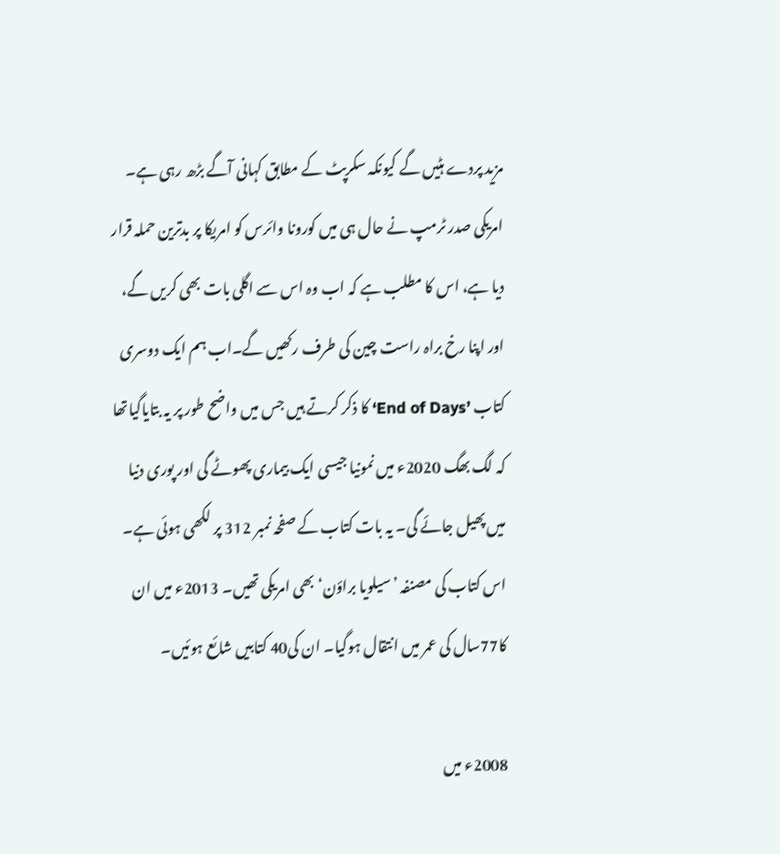مزید پردے ہٹیں گے کیونکہ سکرپٹ کے مطابق کہانی آگے بڑھ رہی ہے۔ امریکی صدر ٹرمپ نے حال ہی میں کورونا وائرس کو امریکا پر بدترین حملہ قرار دیا ہے، اس کا مطلب ہے کہ اب وہ اس سے اگلی بات بھی کریں گے، اور اپنا رخ براہ راست چین کی طرف رکھیں گے۔اب ہم ایک دوسری کتاب ’End of Days‘ کا ذکر کرتے ہیں جس میں واضح طور پر یہ بتایاگیاتھا کہ لگ بھگ 2020ء میں نمونیا جیسی ایک بیماری پھوٹے گی اور پوری دنیا میں پھیل جائے گی۔ یہ بات کتاب کے صفحہ نمبر 312 پر لکھی ہوئی ہے۔ اس کتاب کی مصنفہ ’سیلویا براؤن‘بھی امریکی تھیں۔ 2013ء میں ان کا77سال کی عمر میں انتقال ہوگیا۔ ان کی40 کتابیں شائع ہوئیں۔

2008ء میں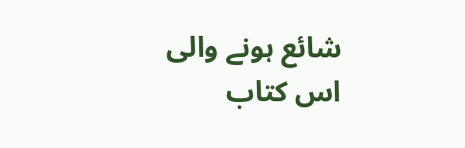شائع ہونے والی اس کتاب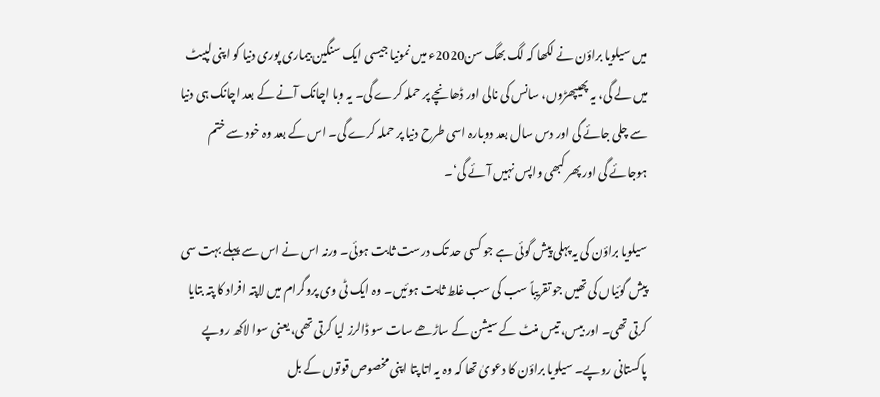میں سیلویا براؤن نے لکھا کہ لگ بھگ سن2020ء میں نمونیا جیسی ایک سنگین بیماری پوری دنیا کو اپنی لپیٹ میں لے گی، یہ پھیپھڑوں، سانس کی نالی اور ڈھانچے پر حملہ کرے گی۔ یہ وبا اچانک آنے کے بعد اچانک ہی دنیا سے چلی جائے گی اور دس سال بعد دوبارہ اسی طرح دنیا پر حملہ کرے گی۔ اس کے بعد وہ خود سے ختم ہوجائے گی اور پھر کبھی واپس نہیں آئے گی‘۔

سیلویا براؤن کی یہ پہلی پیش گوئی ہے جو کسی حد تک درست ثابت ہوئی۔ ورنہ اس نے اس سے پہلے بہت سی پیش گوئیاں کی تھیں جو تقریباً سب کی سب غلط ثابت ہوئیں۔ وہ ایک ٹی وی پروگرام میں لاپتہ افراد کا پتہ بتایا کرتی تھی۔ اور بیس، تیس منٹ کے سیشن کے ساڑھے سات سو ڈالرز لیا کرتی تھی، یعنی سوا لاکھ روپے پاکستانی روپے۔ سیلویا براؤن کا دعویٰ تھا کہ وہ یہ اتا پتا اپنی مخصوص قوتوں کے بل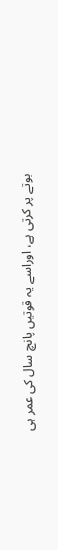بوتے پر کرتی ہے، اوراسے یہ قوتیں پانچ سال کی عمر ہی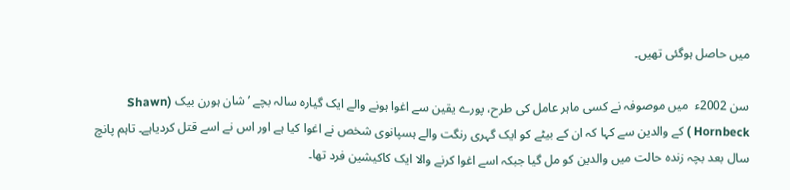میں حاصل ہوگئی تھیں۔

سن 2002ء  میں موصوفہ نے کسی ماہر عامل کی طرح، پورے یقین سے اغوا ہونے والے ایک گیارہ سالہ بچے ’شان ہورن بیک (Shawn Hornbeck ) کے والدین سے کہا کہ ان کے بیٹے کو ایک گہری رنگت والے ہسپانوی شخص نے اغوا کیا ہے اور اس نے اسے قتل کردیاہے۔ تاہم پانچ سال بعد بچہ زندہ حالت میں والدین کو مل گیا جبکہ اسے اغوا کرنے والا ایک کاکیشین فرد تھا۔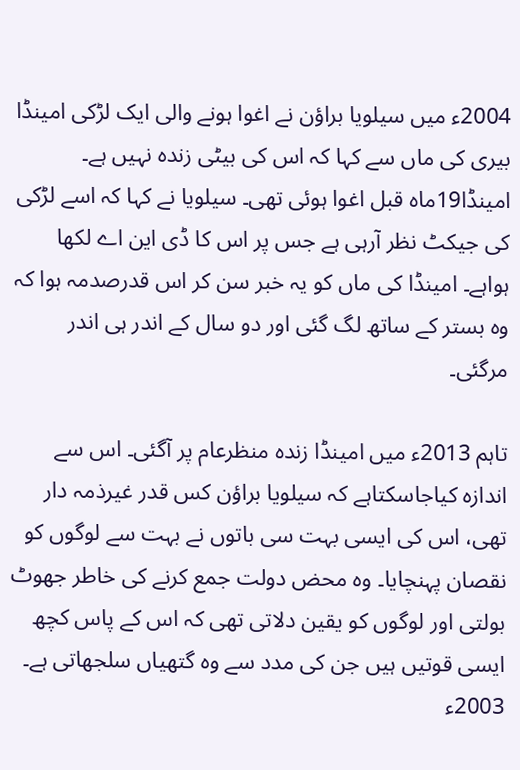2004ء میں سیلویا براؤن نے اغوا ہونے والی ایک لڑکی امینڈا بیری کی ماں سے کہا کہ اس کی بیٹی زندہ نہیں ہے۔ امینڈا19ماہ قبل اغوا ہوئی تھی۔ سیلویا نے کہا کہ اسے لڑکی کی جیکٹ نظر آرہی ہے جس پر اس کا ڈی این اے لکھا ہواہے۔ امینڈا کی ماں کو یہ خبر سن کر اس قدرصدمہ ہوا کہ وہ بستر کے ساتھ لگ گئی اور دو سال کے اندر ہی اندر مرگئی۔

تاہم 2013ء میں امینڈا زندہ منظرعام پر آگئی۔ اس سے اندازہ کیاجاسکتاہے کہ سیلویا براؤن کس قدر غیرذمہ دار تھی، اس کی ایسی بہت سی باتوں نے بہت سے لوگوں کو نقصان پہنچایا۔ وہ محض دولت جمع کرنے کی خاطر جھوٹ بولتی اور لوگوں کو یقین دلاتی تھی کہ اس کے پاس کچھ ایسی قوتیں ہیں جن کی مدد سے وہ گتھیاں سلجھاتی ہے۔ 2003ء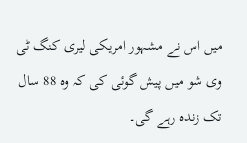میں اس نے مشہور امریکی لیری کنگ ٹی وی شو میں پیش گوئی کی کہ وہ 88 سال تک زندہ رہے گی۔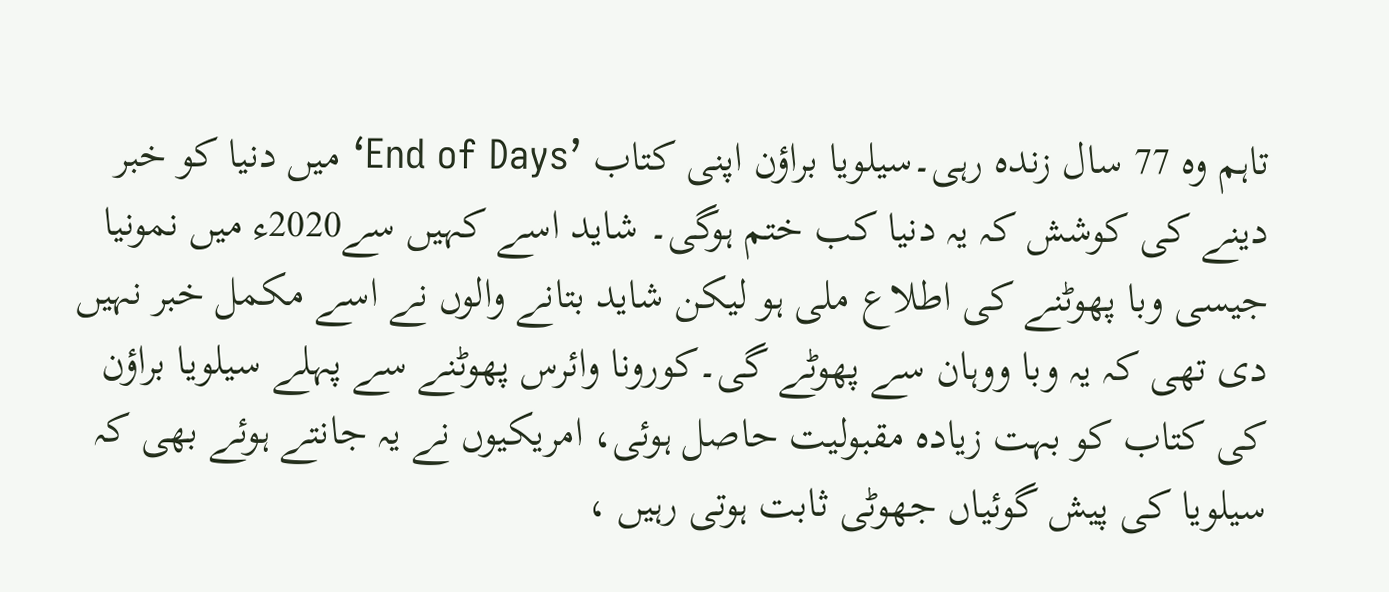تاہم وہ 77 سال زندہ رہی۔سیلویا براؤن اپنی کتاب ’End of Days‘ میں دنیا کو خبر دینے کی کوشش کہ یہ دنیا کب ختم ہوگی۔ شاید اسے کہیں سے2020ء میں نمونیا جیسی وبا پھوٹنے کی اطلاع ملی ہو لیکن شاید بتانے والوں نے اسے مکمل خبر نہیں دی تھی کہ یہ وبا ووہان سے پھوٹے گی۔کورونا وائرس پھوٹنے سے پہلے سیلویا براؤن کی کتاب کو بہت زیادہ مقبولیت حاصل ہوئی، امریکیوں نے یہ جانتے ہوئے بھی کہ سیلویا کی پیش گوئیاں جھوٹی ثابت ہوتی رہیں ،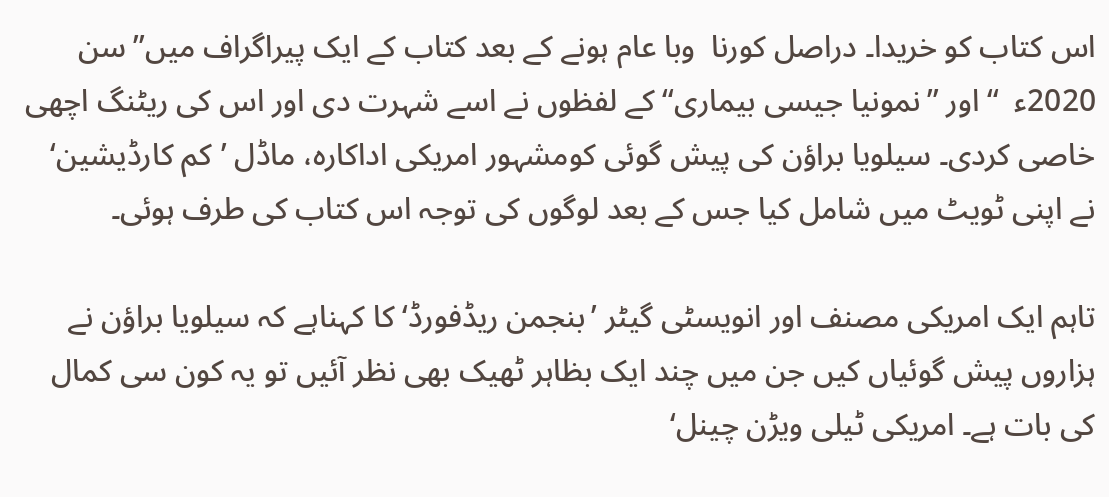اس کتاب کو خریدا۔ دراصل کورنا  وبا عام ہونے کے بعد کتاب کے ایک پیراگراف میں’’ سن 2020ء  ‘‘ اور ’’نمونیا جیسی بیماری‘‘ کے لفظوں نے اسے شہرت دی اور اس کی ریٹنگ اچھی خاصی کردی۔ سیلویا براؤن کی پیش گوئی کومشہور امریکی اداکارہ، ماڈل ’کم کارڈیشین‘  نے اپنی ٹویٹ میں شامل کیا جس کے بعد لوگوں کی توجہ اس کتاب کی طرف ہوئی۔

تاہم ایک امریکی مصنف اور انویسٹی گیٹر ’بنجمن ریڈفورڈ‘کا کہناہے کہ سیلویا براؤن نے ہزاروں پیش گوئیاں کیں جن میں چند ایک بظاہر ٹھیک بھی نظر آئیں تو یہ کون سی کمال کی بات ہے۔ امریکی ٹیلی ویڑن چینل‘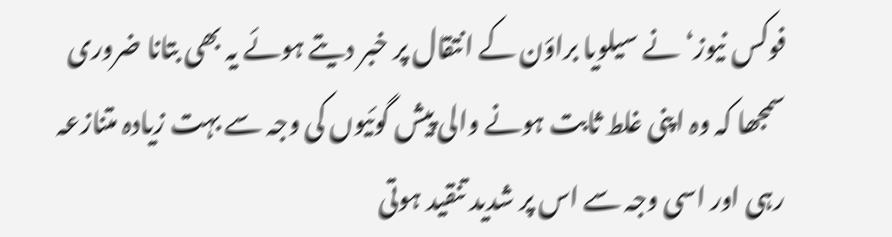فوکس نیوز‘ نے سیلویا براؤن کے انتقال پر خبر دیتے ہوئے یہ بھی بتانا ضروری سمجھا کہ وہ اپنی غلط ثابت ہونے والی پیش گوئیوں کی وجہ سے بہت زیادہ متنازعہ رہی اور اسی وجہ سے اس پر شدید تنقید ہوتی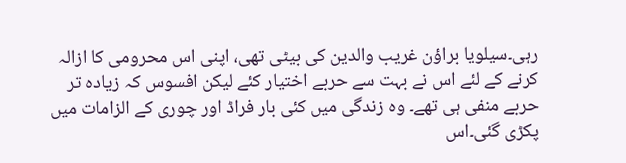رہی۔سیلویا براؤن غریب والدین کی بیٹی تھی، اپنی اس محرومی کا ازالہ کرنے کے لئے اس نے بہت سے حربے اختیار کئے لیکن افسوس کہ زیادہ تر حربے منفی ہی تھے۔ وہ زندگی میں کئی بار فراڈ اور چوری کے الزامات میں پکڑی گئی۔اس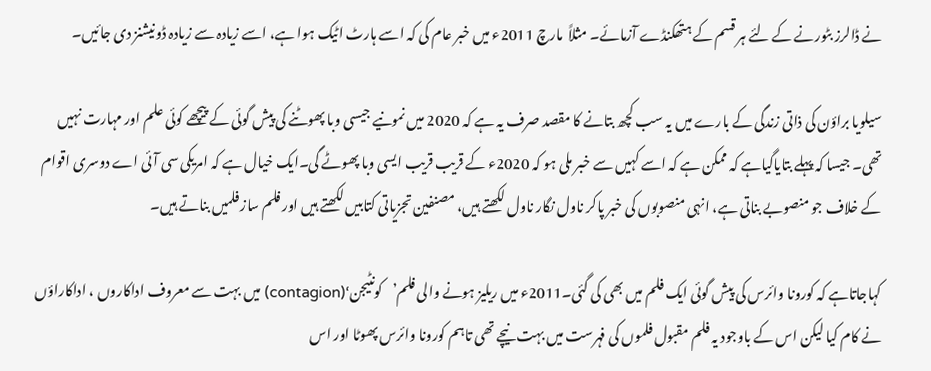نے ڈالرز بٹورنے کے لئے ہر قسم کے ہتھکنڈے آزمائے۔ مثلاً  مارچ 2011ء میں خبر عام کی کہ اسے ہارٹ اٹیک ہوا ہے، اسے زیادہ سے زیادہ ڈونیشنز دی جائیں۔

سیلویا براؤن کی ذاتی زندگی کے بارے میں یہ سب کچھ بتانے کا مقصد صرف یہ ہے کہ 2020 میں نمونیے جیسی وبا پھوٹنے کی پیش گوئی کے پیچھے کوئی علم اور مہارت نہیں تھی۔ جیسا کہ پہلے بتایاگیاہے کہ ممکن ہے کہ اسے کہیں سے خبر ملی ہو کہ 2020ء کے قریب قریب ایسی وبا پھوٹے گی۔ایک خیال ہے کہ امریکی سی آئی اے دوسری اقوام کے خلاف جو منصوبے بناتی ہے، انہی منصوبوں کی خبر پاکر ناول نگار ناول لکھتے ہیں، مصنفین تجزیاتی کتابیں لکھتے ہیں اور فلم ساز فلمیں بناتے ہیں۔

کہاجاتاہے کہ کورونا وائرس کی پیش گوئی ایک فلم میں بھی کی گئی۔2011ء میں ریلیز ہونے والی فلم’کونٹیجن‘(contagion) میں بہت سے معروف اداکاروں ، اداکاراؤں نے کام کیا لیکن اس کے باوجود یہ فلم مقبول فلموں کی فہرست میں بہت نیچے تھی تاہم کورونا وائرس پھوٹا اور اس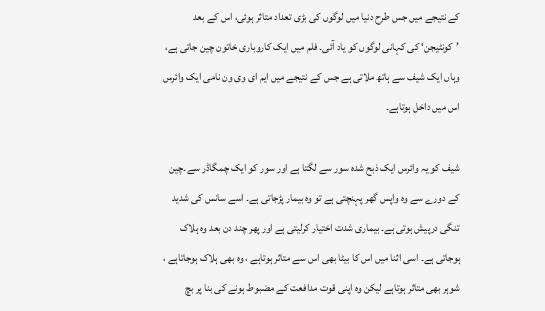کے نتیجے میں جس طرح دنیا میں لوگوں کی بڑی تعداد متاثر ہوئی، اس کے بعد ’کونٹیجن‘ کی کہانی لوگوں کو یاد آئی۔ فلم میں ایک کاروباری خاتون چین جاتی ہے، وہاں ایک شیف سے ہاتھ ملاتی ہے جس کے نتیجے میں ایم ای وی ون نامی ایک وائرس اس میں داخل ہوتاہے۔

شیف کو یہ وائرس ایک ذبح شدہ سور سے لگتا ہے اور سور کو ایک چمگاڈر سے۔چین کے دورے سے وہ واپس گھر پہنچتی ہے تو وہ بیمار پڑجاتی ہے۔ اسے سانس کی شدید تنگی درپیش ہوتی ہے۔ بیماری شدت اختیار کرلیتی ہے اور پھر چند دن بعد وہ ہلاک ہوجاتی ہے۔ اسی اثنا میں اس کا بیٹا بھی اس سے متاثر ہوتاہے ، وہ بھی ہلاک ہوجاتاہے ، شوہر بھی متاثر ہوتاہے لیکن وہ اپنی قوت مدافعت کے مضبوط ہونے کی بنا پر بچ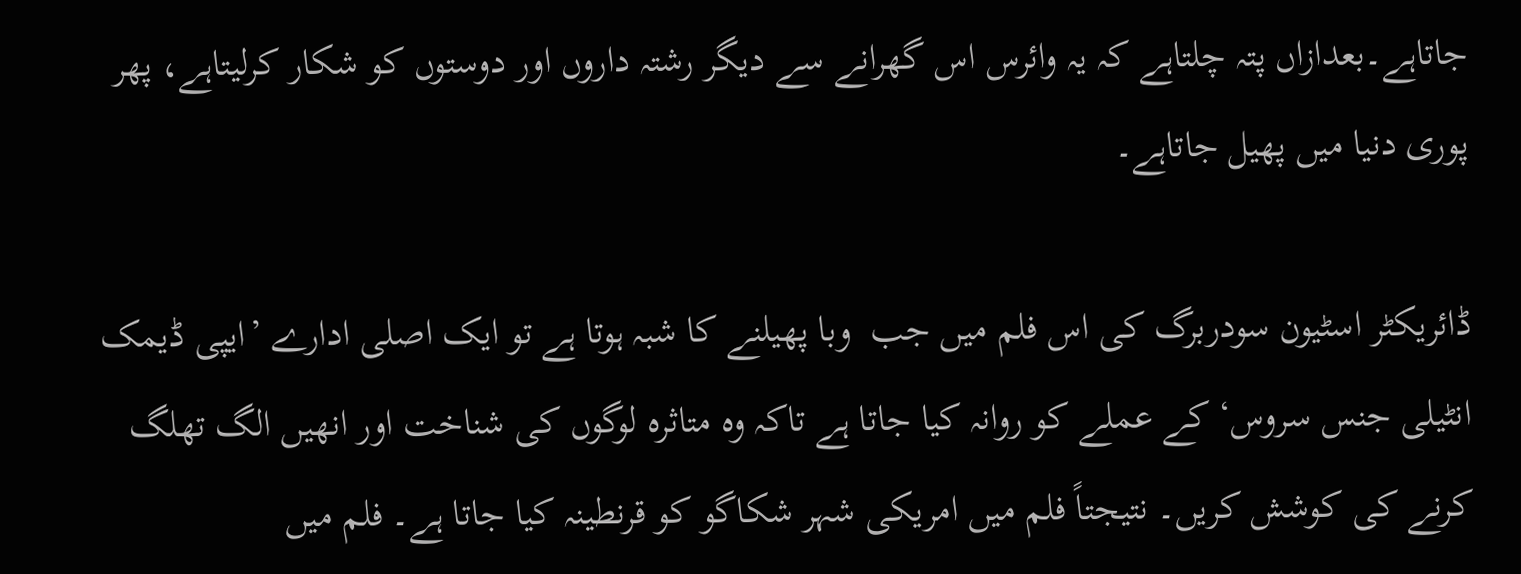جاتاہے۔بعدازاں پتہ چلتاہے کہ یہ وائرس اس گھرانے سے دیگر رشتہ داروں اور دوستوں کو شکار کرلیتاہے، پھر پوری دنیا میں پھیل جاتاہے۔

ڈائریکٹر اسٹیون سودربرگ کی اس فلم میں جب  وبا پھیلنے کا شبہ ہوتا ہے تو ایک اصلی ادارے ’ایپی ڈیمک انٹیلی جنس سروس‘ کے عملے کو روانہ کیا جاتا ہے تاکہ وہ متاثرہ لوگوں کی شناخت اور انھیں الگ تھلگ کرنے کی کوشش کریں۔ نتیجتاً فلم میں امریکی شہر شکاگو کو قرنطینہ کیا جاتا ہے۔ فلم میں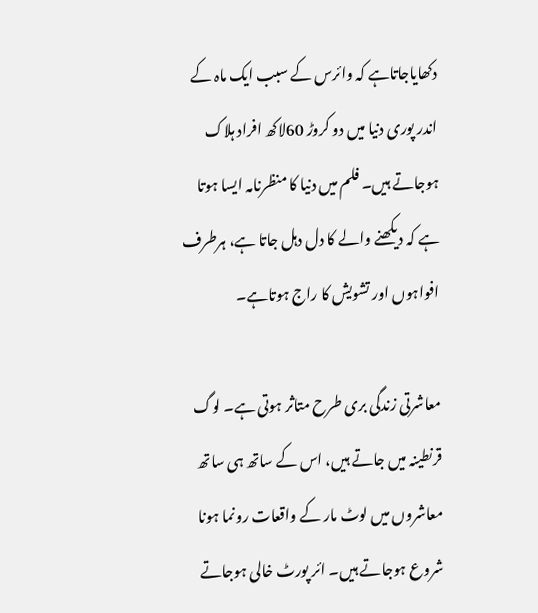دکھایاجاتاہے کہ وائرس کے سبب ایک ماہ کے اندر پوری دنیا میں دو کروڑ 60لاکھ افراد ہلاک ہوجاتے ہیں۔ فلم میں دنیا کا منظرنامہ ایسا ہوتا ہے کہ دیکھنے والے کا دل دہل جاتا ہے، ہرطرف افواہوں اور تشویش کا راج ہوتاہے۔

معاشرتی زندگی بری طرح متاثر ہوتی ہے۔ لوگ قرنطینہ میں جاتے ہیں، اس کے ساتھ ہی ساتھ معاشروں میں لوٹ مار کے واقعات رونما ہونا شروع ہوجاتے ہیں۔ ائر پورٹ خالی ہوجاتے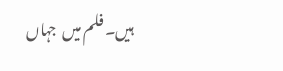ہیں۔ فلم میں  جہاں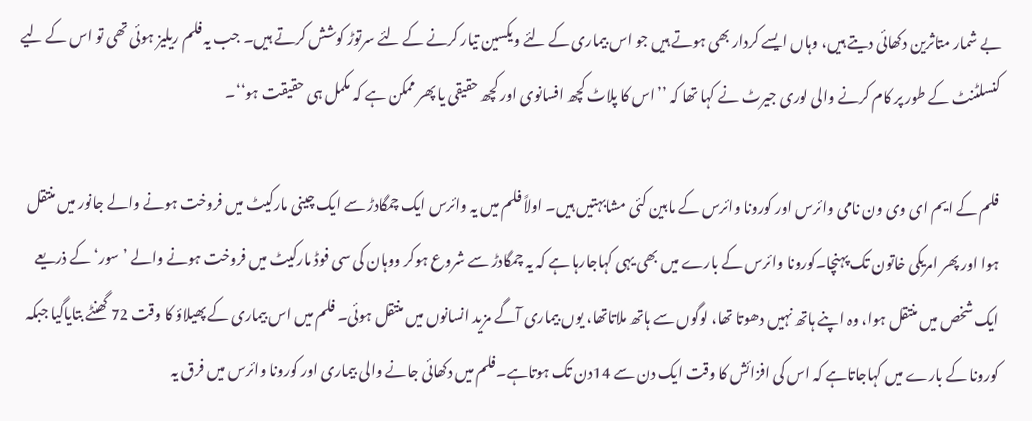بے شمار متاثرین دکھائی دیتے ہیں، وہاں ایسے کردار بھی ہوتے ہیں جو اس بیماری کے لئے ویکسین تیار کرنے کے لئے سرتوڑ کوشش کرتے ہیں۔ جب یہ فلم ریلیز ہوئی تھی تو اس کے لیے کنسلٹنٹ کے طور پر کام کرنے والی لوری جیرٹ نے کہا تھا کہ ’’اس کا پلاٹ کچھ افسانوی اور کچھ حقیقی یا پھر ممکن ہے کہ مکمل ہی حقیقت ہو‘‘۔

فلم کے ایم ای وی ون نامی وائرس اور کورونا وائرس کے مابین کئی مشابہتیں ہیں۔ اولاً فلم میں یہ وائرس ایک چمگادڑ سے ایک چینی مارکیٹ میں فروخت ہونے والے جانور میں منتقل ہوا اور پھر امریکی خاتون تک پہنچا۔کورونا وائرس کے بارے میں بھی یہی کہاجارہا ہے کہ یہ چمگادڑ سے شروع ہوکر ووہان کی سی فوڈ مارکیٹ میں فروخت ہونے والے ’سور‘ کے ذریعے ایک شخص میں منتقل ہوا، وہ اپنے ہاتھ نہیں دھوتا تھا، لوگوں سے ہاتھ ملاتاتھا، یوں بیماری آگے مزید انسانوں میں منتقل ہوئی۔ فلم میں اس بیماری کے پھیلاؤ کا وقت 72 گھنٹے بتایاگیا جبکہ کورونا کے بارے میں کہاجاتاہے کہ اس کی افزائش کا وقت ایک دن سے 14دن تک ہوتاہے۔فلم میں دکھائی جانے والی بیماری اور کورونا وائرس میں فرق یہ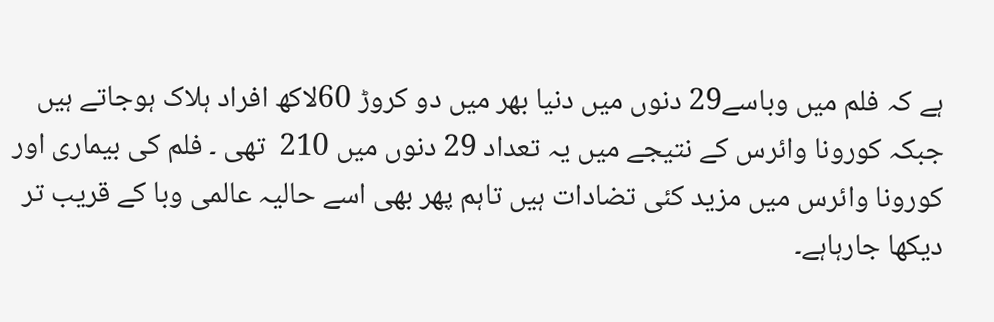ہے کہ فلم میں وباسے29 دنوں میں دنیا بھر میں دو کروڑ 60لاکھ افراد ہلاک ہوجاتے ہیں جبکہ کورونا وائرس کے نتیجے میں یہ تعداد 29 دنوں میں 210  تھی ۔ فلم کی بیماری اور کورونا وائرس میں مزید کئی تضادات ہیں تاہم پھر بھی اسے حالیہ عالمی وبا کے قریب تر دیکھا جارہاہے۔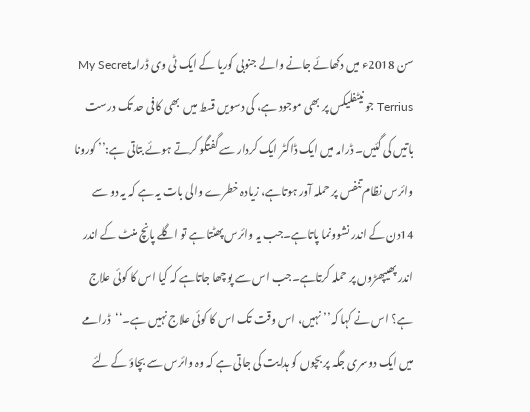سن 2018ء میں دکھائے جانے والے جنوبی کوریا کے ایک ٹی وی ڈرامہMy Secret Terrius جو نیٹفلیکس پر بھی موجود ہے، کی دسویں قسط میں  بھی کافی حد تک درست باتیں کی گئیں۔ ڈرامہ میں ایک ڈاکٹر ایک کردار سے گفتگو کرتے ہوئے بتاتی ہے:’’ کورونا وائرس نظام تنفس پر حملہ آور ہوتاہے، زیادہ خطرے والی بات یہ ہے کہ یہ دو سے 14دن کے اندر نشوونما پاتاہے۔جب یہ وائرس پھٹتا ہے تو اگلے پانچ منٹ کے اندر اندر پھیپھڑوں پر حملہ کرتاہے۔جب اس سے پوچھا جاتاہے کہ کیا اس کا کوئی علاج ہے؟ اس نے کہا کہ’’ نہیں، اس وقت تک اس کا کوئی علاج نہیں ہے۔‘‘  ڈرامے میں ایک دوسری جگہ پر بچوں کو ہدایت کی جاتی ہے کہ وہ وائرس سے بچاؤ کے لئے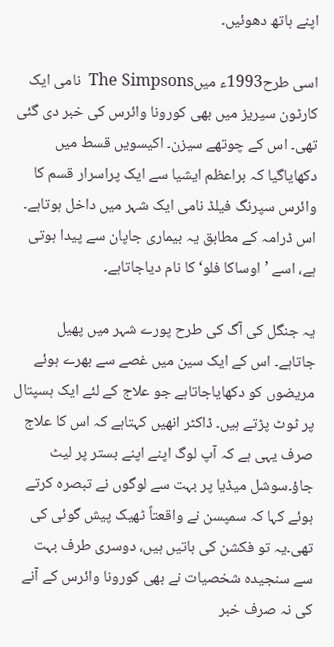اپنے ہاتھ دھوئیں۔

اسی طرح1993ء میںThe Simpsons  نامی ایک کارٹون سیریز میں بھی کورونا وائرس کی خبر دی گئی تھی۔ اس کے چوتھے سیزن۔ اکیسویں قسط میں دکھایاگیا کہ براعظم ایشیا سے ایک پراسرار قسم کا وائرس سپرنگ فیلڈ نامی ایک شہر میں داخل ہوتاہے۔ اس ڈرامہ کے مطابق یہ بیماری جاپان سے پیدا ہوتی ہے، اسے ’اوساکا فلو‘ کا نام دیاجاتاہے۔

یہ جنگل کی آگ کی طرح پورے شہر میں پھیل جاتاہے۔ اس کے ایک سین میں غصے سے بھرے ہوئے مریضوں کو دکھایاجاتاہے جو علاج کے لئے ایک ہسپتال پر ٹوٹ پڑتے ہیں۔ ڈاکٹر انھیں کہتاہے کہ اس کا علاج صرف یہی ہے کہ آپ لوگ اپنے اپنے بستر پر لیٹ جاؤ۔سوشل میڈیا پر بہت سے لوگوں نے تبصرہ کرتے ہوئے کہا کہ سمپسن نے واقعتاً ٹھیک پیش گوئی کی تھی۔یہ تو فکشن کی باتیں ہیں، دوسری طرف بہت سے سنجیدہ شخصیات نے بھی کورونا وائرس کے آنے کی نہ صرف خبر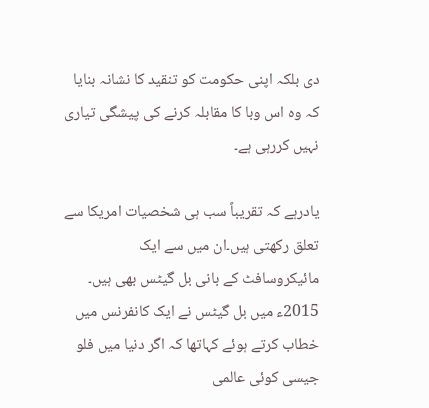دی بلکہ اپنی حکومت کو تنقید کا نشانہ بنایا کہ وہ اس وبا کا مقابلہ کرنے کی پیشگی تیاری نہیں کررہی ہے۔

یادرہے کہ تقریباً سب ہی شخصیات امریکا سے تعلق رکھتی ہیں۔ان میں سے ایک مائیکروسافٹ کے بانی بل گیٹس بھی ہیں۔ 2015ء میں بل گیٹس نے ایک کانفرنس میں خطاب کرتے ہوئے کہاتھا کہ اگر دنیا میں فلو جیسی کوئی عالمی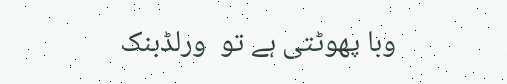وبا پھوٹتی ہے تو  ورلڈبنک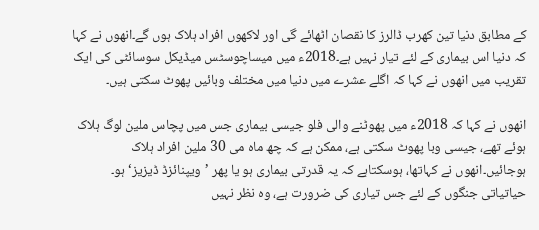کے مطابق دنیا تین کھرب ڈالرز کا نقصان اٹھائے گی اور لاکھوں افراد ہلاک ہوں گے۔انھوں نے کہا کہ دنیا اس بیماری کے لئے تیار نہیں ہے۔2018ء میں میساچوسٹس میڈیکل سوسائٹی کی ایک تقریب میں انھوں نے کہا کہ اگلے عشرے میں دنیا میں مختلف وبائیں پھوٹ سکتی ہیں۔

انھوں نے کہا کہ 2018ء میں پھوٹنے والی فلو جیسی بیماری جس میں پچاس ملین لوگ ہلاک ہوئے تھے، جیسی وبا پھوٹ سکتی ہے، ممکن ہے کہ چھ ماہ می 30 ملین افراد ہلاک ہوجائیں۔انھوں نے کہاتھا، ہوسکتاہے کہ یہ قدرتی بیماری ہو یا پھر ’ویپنائزڈ ڈیزیز‘ ہو۔ حیاتیاتی جنگوں کے لئے جس تیاری کی ضرورت ہے، وہ نظر نہیں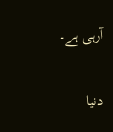آرہی ہے۔

دنیا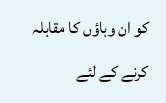کو ان وباؤں کا مقابلہ کرنے کے لئے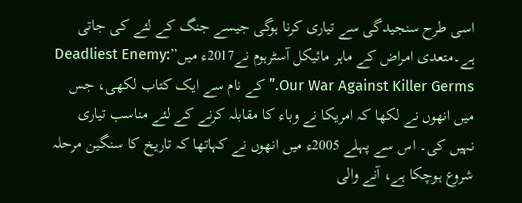اسی طرح سنجیدگی سے تیاری کرنا ہوگی جیسے جنگ کے لئے کی جاتی ہے۔متعدی امراض کے ماہر مائیکل آسٹرہوم نے2017ء میں”Deadliest Enemy: Our War Against Killer Germs.” کے نام سے ایک کتاب لکھی، جس میں انھوں نے لکھا کہ امریکا نے وباء کا مقابلہ کرنے کے لئے مناسب تیاری نہیں کی۔ اس سے پہلے 2005ء میں انھوں نے کہاتھا کہ تاریخ کا سنگین مرحلہ شروع ہوچکا ہے، آنے والی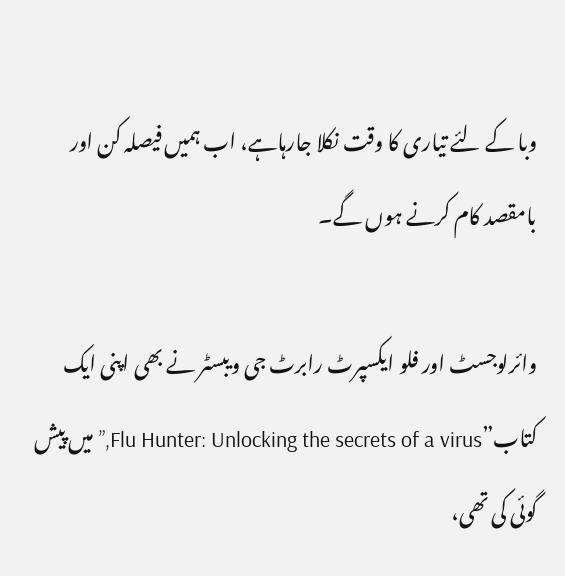وبا کے لئے تیاری کا وقت نکلا جارہاہے، اب ہمیں فیصلہ کن اور بامقصد کام کرنے ہوں گے۔

وائرلوجسٹ اور فلو ایکسپرٹ رابرٹ جی ویبسٹر نے بھی اپنی ایک کتاب”Flu Hunter: Unlocking the secrets of a virus,” میں پیش گوئی کی تھی،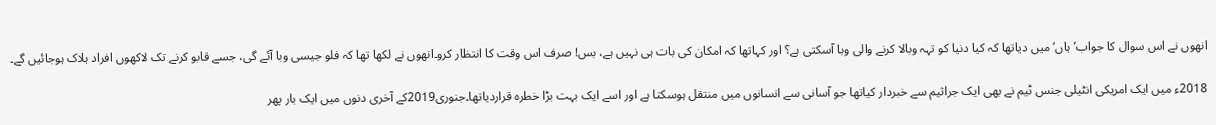انھوں نے اس سوال کا جواب’ہاں‘ میں دیاتھا کہ کیا دنیا کو تہہ وبالا کرنے والی وبا آسکتی ہے؟ اور کہاتھا کہ امکان کی بات ہی نہیں ہے، بس! صرف اس وقت کا انتظار کرو۔انھوں نے لکھا تھا کہ فلو جیسی وبا آئے گی، جسے قابو کرنے تک لاکھوں افراد ہلاک ہوجائیں گے۔

2018ء میں ایک امریکی انٹیلی جنس ٹیم نے بھی ایک جراثیم سے خبردار کیاتھا جو آسانی سے انسانوں میں منتقل ہوسکتا ہے اور اسے ایک بہت بڑا خطرہ قراردیاتھا۔جنوری2019کے آخری دنوں میں ایک بار پھر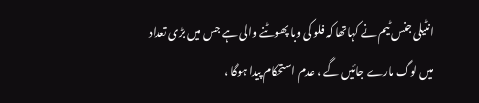انٹیلی جنس ٹیم نے کہاتھا کہ فلو کی وبا پھوٹنے والی ہے جس میں بڑی تعداد میں لوگ مارے جائیں گے ، عدم استحکام پیدا ہوگا ،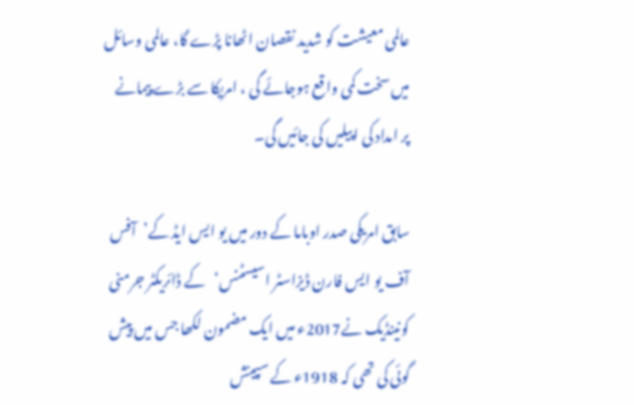عالمی معیشت کو شدید نقصان اٹھانا پڑے گا، عالمی وسائل میں سخت کمی واقع ہوجائے گی ، امریکا سے بڑے پیمانے پر امداد کی اپیلیں کی جائیں گی۔

سابق امریکی صدر اوباما کے دور میں یو ایس ایڈ کے’آفس آف یو ایس فارن ڈیزاسٹر اسیسٹنس‘   کے ڈائریکٹر جرمنی کونینڈیک نے2017ء میں ایک مضمون لکھا جس میں پیش گوئی کی تھی کہ 1918ء کے سپینش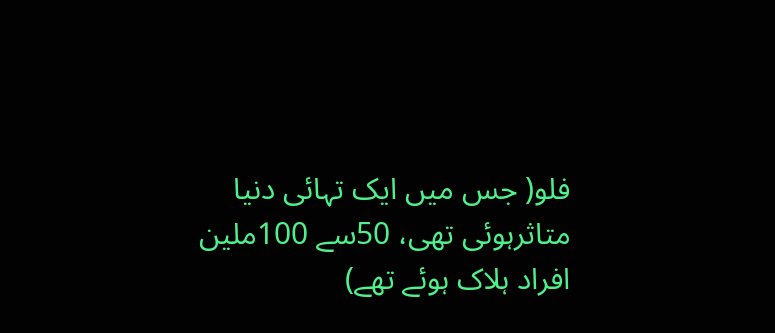فلو( جس میں ایک تہائی دنیا متاثرہوئی تھی، 50سے 100ملین افراد ہلاک ہوئے تھے)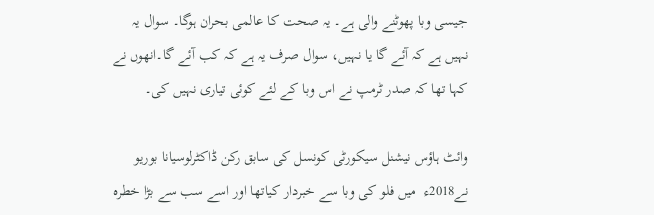جیسی وبا پھوٹنے والی ہے۔ یہ صحت کا عالمی بحران ہوگا۔ سوال یہ نہیں ہے کہ آئے گا یا نہیں، سوال صرف یہ ہے کہ کب آئے گا۔انھوں نے کہا تھا کہ صدر ٹرمپ نے اس وبا کے لئے کوئی تیاری نہیں کی۔

وائٹ ہاؤس نیشنل سیکورٹی کونسل کی سابق رکن ڈاکٹرلوسیانا بوریو نے2018ء  میں فلو کی وبا سے خبردار کیاتھا اور اسے سب سے بڑا خطرہ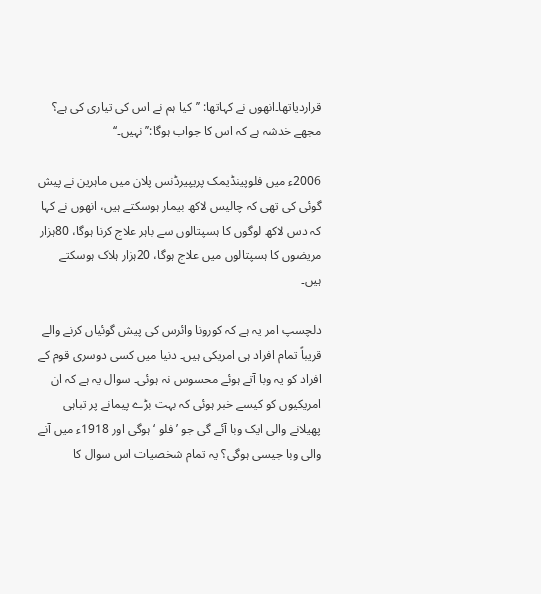قراردیاتھا۔انھوں نے کہاتھا: ’’کیا ہم نے اس کی تیاری کی ہے؟ مجھے خدشہ ہے کہ اس کا جواب ہوگا:’’ نہیں۔‘‘

2006ء میں فلوپینڈیمک پریپیرڈنس پلان میں ماہرین نے پیش گوئی کی تھی کہ چالیس لاکھ بیمار ہوسکتے ہیں، انھوں نے کہا کہ دس لاکھ لوگوں کا ہسپتالوں سے باہر علاج کرنا ہوگا، 80ہزار مریضوں کا ہسپتالوں میں علاج ہوگا، 20ہزار ہلاک ہوسکتے ہیں۔

دلچسپ امر یہ ہے کہ کورونا وائرس کی پیش گوئیاں کرنے والے قریباً تمام افراد ہی امریکی ہیں۔ دنیا میں کسی دوسری قوم کے افراد کو یہ وبا آتے ہوئے محسوس نہ ہوئی۔ سوال یہ ہے کہ ان امریکیوں کو کیسے خبر ہوئی کہ بہت بڑے پیمانے پر تباہی پھیلانے والی ایک وبا آئے گی جو ’فلو ‘ ہوگی اور 1918ء میں آنے والی وبا جیسی ہوگی؟ یہ تمام شخصیات اس سوال کا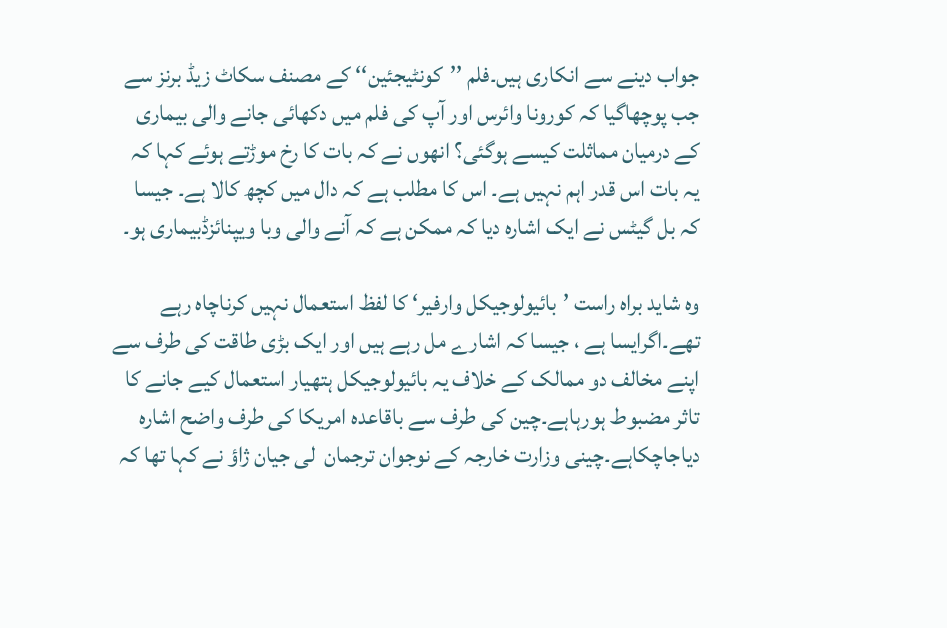جواب دینے سے انکاری ہیں۔فلم ’’کونٹیجئین‘‘ کے مصنف سکاٹ زیڈ برنز سے جب پوچھاگیا کہ کورونا وائرس اور آپ کی فلم میں دکھائی جانے والی بیماری کے درمیان مماثلت کیسے ہوگئی؟ انھوں نے کہ بات کا رخ موڑتے ہوئے کہا کہ  یہ بات اس قدر اہم نہیں ہے۔ اس کا مطلب ہے کہ دال میں کچھ کالا ہے۔ جیسا کہ بل گیٹس نے ایک اشارہ دیا کہ ممکن ہے کہ آنے والی وبا ویپنائزڈبیماری ہو۔

وہ شاید براہ راست ’بائیولوجیکل وارفیر‘ کا لفظ استعمال نہیں کرناچاہ رہے تھے۔اگرایسا ہے ، جیسا کہ اشارے مل رہے ہیں اور ایک بڑی طاقت کی طرف سے اپنے مخالف دو ممالک کے خلاف یہ بائیولوجیکل ہتھیار استعمال کیے جانے کا تاثر مضبوط ہورہاہے۔چین کی طرف سے باقاعدہ امریکا کی طرف واضح اشارہ دیاجاچکاہے۔چینی وزارت خارجہ کے نوجوان ترجمان  لی جیان ژاؤ نے کہا تھا کہ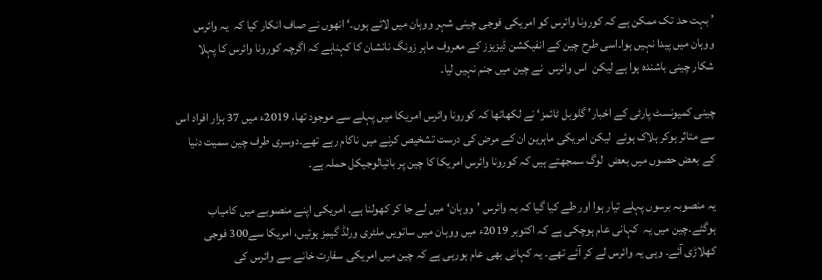’ بہت حد تک ممکن ہے کہ کورونا وائرس کو امریکی فوجی چینی شہر ووہان میں لائے ہوں۔‘ انھوں نے صاف انکار کیا کہ  یہ وائرس ووہان میں پیدا نہیں ہوا۔اسی طرح چین کے انفیکشن ڈیزیزز کے معروف ماہر زونگ نانشان کا کہناہے کہ اگرچہ کورونا وائرس کا پہلا شکار چینی باشندہ ہوا ہے لیکن  اس وائرس  نے چین میں جنم نہیں لیا۔

چینی کمیونسٹ پارٹی کے اخبار’ گلوبل ٹائمز‘ نے لکھاتھا کہ کورونا وائرس امریکا میں پہلے سے موجود تھا، 2019ء میں 37 ہزار افراد اس سے متاثر ہوکر ہلاک ہوئے  لیکن امریکی ماہرین ان کے مرض کی درست تشخیص کرنے میں ناکام رہے تھے۔دوسری طرف چین سمیت دنیا کے بعض حصوں میں بعض  لوگ سمجھتے ہیں کہ کورونا وائرس امریکا کا چین پر بائیالوجیکل حملہ ہے۔

یہ منصوبہ برسوں پہلے تیار ہوا اور طے کیا گیا کہ یہ وائرس ’ووہان‘ میں لے جا کر کھولنا ہے۔ امریکی اپنے منصوبے میں کامیاب ہوگئے۔چین میں یہ  کہانی عام ہوچکی ہے کہ اکتوبر 2019ء میں ووہان میں ساتویں ملٹری ورلڈ گیمز ہوئیں، امریکا سے300 فوجی کھلاڑی آئے۔ وہی یہ وائرس لے کر آئے تھے۔ یہ کہانی بھی عام ہورہی ہے کہ چین میں امریکی سفارت خانے سے وائرس کی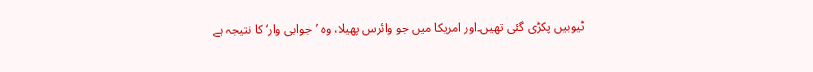ٹیوبیں پکڑی گئی تھیں۔اور امریکا میں جو وائرس پھیلا، وہ ’جوابی وار‘ کا نتیجہ ہے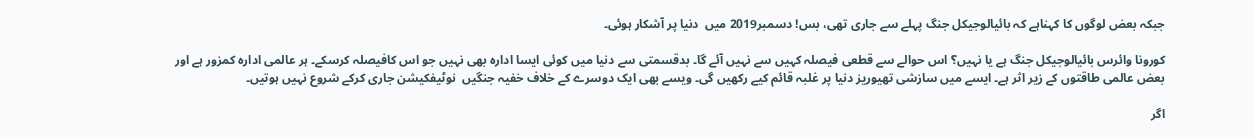جبکہ بعض لوگوں کا کہناہے کہ بائیالوجیکل جنگ پہلے سے جاری تھی، بس! دسمبر2019 میں  دنیا پر آشکار ہوئی۔

کورونا وائرس بائیالوجیکل جنگ ہے یا نہیں؟ اس حوالے سے قطعی فیصلہ کہیں سے نہیں آئے گا۔ بدقسمتی سے دنیا میں کوئی ایسا ادارہ بھی نہیں جو اس کافیصلہ کرسکے۔ ہر عالمی ادارہ کمزور ہے اور  بعض عالمی طاقتوں کے زیر اثر ہے۔ ایسے میں سازشی تھیوریز دنیا پر غلبہ قائم کیے رکھیں گی۔ ویسے بھی ایک دوسرے کے خلاف خفیہ جنگیں  نوٹیفکیشن جاری کرکے شروع نہیں ہوتیں۔

اگر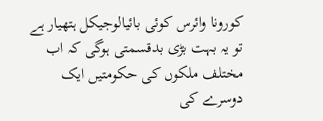کورونا وائرس کوئی بائیالوجیکل ہتھیار ہے تو یہ بہت بڑی بدقسمتی ہوگی کہ اب مختلف ملکوں کی حکومتیں ایک دوسرے کی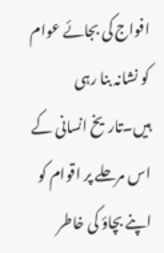افواج کی بجائے عوام کو نشانہ بنا رہی ہیں۔تاریخ انسانی کے اس مرحلے پر اقوام کو اپنے بچاؤ کی خاطر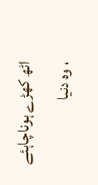اٹھ کھڑے ہوناچاہئے ، وہ دنیا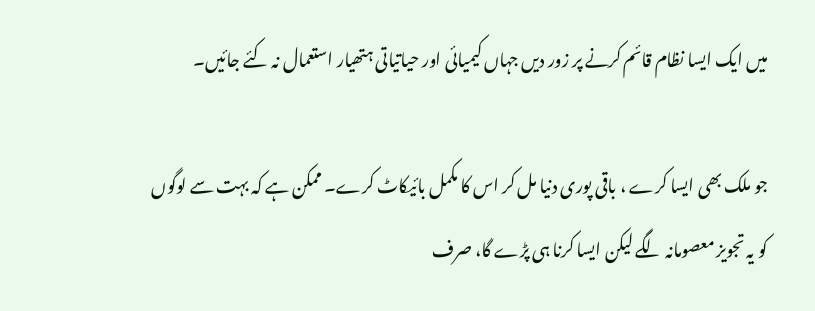میں ایک ایسا نظام قائم کرنے پر زور دیں جہاں کیمیائی اور حیاتیاتی ہتھیار استعمال نہ کئے جائیں۔

جو ملک بھی ایسا کرے ، باقی پوری دنیا مل کر اس کا مکمل بائیکاٹ کرے۔ ممکن ہے کہ بہت سے لوگوں کو یہ تجویز معصومانہ لگے لیکن ایسا کرنا ہی پڑے گا، صرف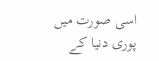اسی صورت میں پوری دنیا کے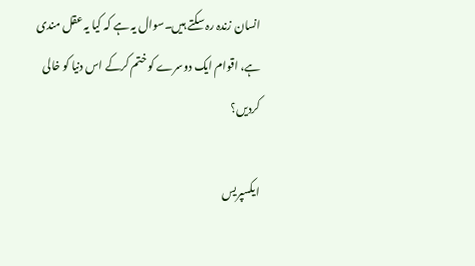انسان زندہ رہ سکتے ہیں۔سوال یہ ہے کہ کیا یہ عقل مندی ہے، اقوام ایک دوسرے کو ختم کرکے اس دنیا کو خالی کردیں؟

ایکسپریس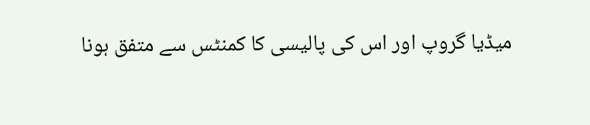میڈیا گروپ اور اس کی پالیسی کا کمنٹس سے متفق ہونا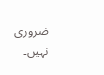ضروری نہیں۔